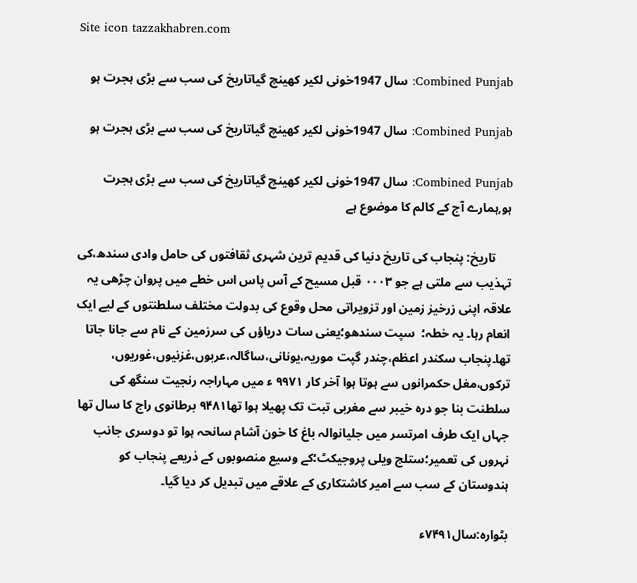Site icon tazzakhabren.com

Combined Punjab: سال 1947خونی لکیر کھینچ گیاتاریخ کی سب سے بڑی ہجرت ہو

Combined Punjab: سال 1947خونی لکیر کھینچ گیاتاریخ کی سب سے بڑی ہجرت ہو

Combined Punjab: سال 1947خونی لکیر کھینچ گیاتاریخ کی سب سے بڑی ہجرت ہو,ہمارے آج کے کالم کا موضوع ہے

     تاریخ: پنجاب کی تاریخ دنیا کی قدیم ترین شہری ثقافتوں کی حامل وادی سندھ،کی تہذیب سے ملتی ہے جو ۰۰۰۳ قبل مسیح کے آس پاس اس خطے میں پروان چڑھی یہ علاقہ اپنی زرخیز زمین اور تزویراتی محل وقوع کی بدولت مختلف سلطنتوں کے لیے ایک انعام رہا۔ یہ خطہ؛  سپت سندھو؛یعنی سات دریاؤں کی سرزمین کے نام سے جانا جاتا تھا۔پنجاب سکندر اعظم،چندر گپت موریہ،یونانی،ساگالہ،عربوں،غزنیوں،غوریوں، ترکوں،مغل حکمرانوں سے ہوتا ہوا آخر کار ۹۹۷۱ ء میں مہاراجہ رنجیت سنگھ کی سلطنت بنا جو درہ خیبر سے مغربی تبت تک پھیلا ہوا تھا۹۴۸۱ برطانوی راج کا سال تھا جہاں ایک طرف امرتسر میں جلیانوالہ باغ کا خون آشام سانحہ ہوا تو دوسری جانب نہروں کی تعمیر؛ستلج ویلی پروجیکٹ؛کے وسیع منصوبوں کے ذریعے پنجاب کو ہندوستان کے سب سے امیر کاشتکاری کے علاقے میں تبدیل کر دیا گیا۔

بٹوارہ:سال۷۴۹۱ء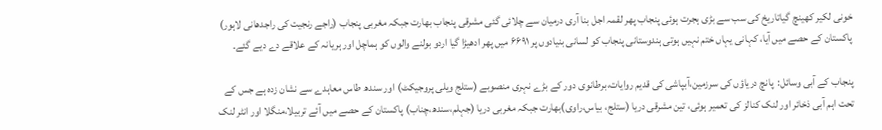خونی لکیر کھینچ گیاتاریخ کی سب سے بڑی ہجرت ہوئی پنجاب پھر لقمہ اجل بنا آری درمیان سے چلائی گئی مشرقی پنجاب بھارت جبکہ مغربی پنجاب (راجے رنجیت کی راجدھانی لاہور) پاکستان کے حصے میں آیا، کہانی یہاں ختم نہیں ہوتی ہندوستانی پنجاب کو لسانی بنیادوں پر ۶۶۹۱ میں پھر ادھیڑا گیا اردو بولنے والوں کو ہماچل اور ہریانہ کے علاقے دے دیے گئے۔

پنجاب کے آبی وسائل:  پانچ دریاؤں کی سرزمین،آبپاشی کی قدیم روایات،برطانوی دور کے بڑے نہری منصوبے (ستلج ویلی پروجیکٹ) اور سندھ طاس معاہدے سے نشان زدہ ہے جس کے تحت اہم آبی ذخائر اور لنک کنالز کی تعمیر ہوئی، تین مشرقی دریا (ستلج، بیاس،راوی)بھارت جبکہ مغربی دریا (جہلم،سندھ،چناب) پاکستان کے حصے میں آئے تربیلا،منگلا اور انٹر لنک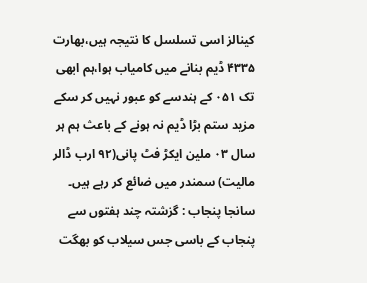کینالز اسی تسلسل کا نتیجہ ہیں،بھارت ۴۳۳۵ ڈیم بنانے میں کامیاب ہوا،ہم ابھی تک ۰۵۱ کے ہندسے کو عبور نہیں کر سکے مزید ستم بڑا ڈیم نہ ہونے کے باعث ہم ہر سال ۰۳ ملین ایکڑ فٹ پانی(۹۲ ارب ڈالر مالیت) سمندر میں ضائع کر رہے ہیں۔                   سانجا پنجاب : گزشتہ چند ہفتوں سے پنجاب کے باسی جس سیلاب کو بھگت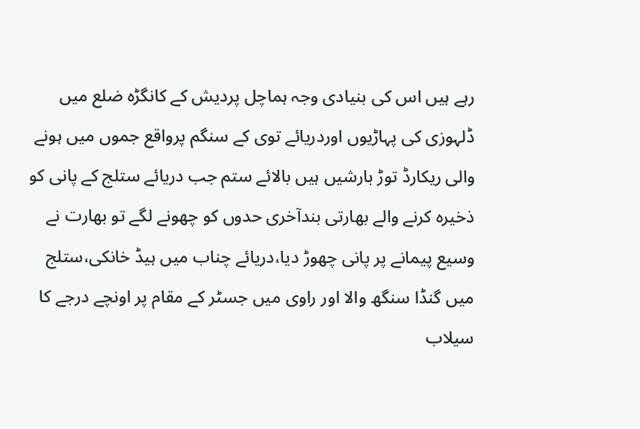رہے ہیں اس کی بنیادی وجہ ہماچل پردیش کے کانگڑہ ضلع میں ڈلہوزی کی پہاڑیوں اوردریائے توی کے سنگم پرواقع جموں میں ہونے والی ریکارڈ توڑ بارشیں ہیں بالائے ستم جب دریائے ستلج کے پانی کو ذخیرہ کرنے والے بھارتی بندآخری حدوں کو چھونے لگے تو بھارت نے وسیع پیمانے پر پانی چھوڑ دیا،دریائے چناب میں ہیڈ خانکی،ستلج میں گنڈا سنگھ والا اور راوی میں جسٹر کے مقام پر اونچے درجے کا سیلاب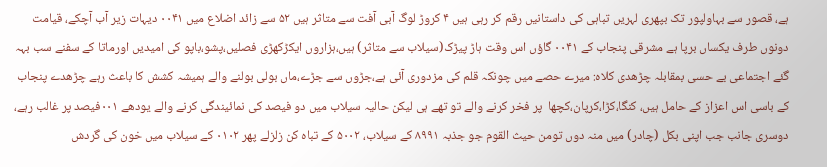ہے، قصور سے بہاولپور تک بپھری لہریں تباہی کی داستانیں رقم کر رہی ہیں ۴ کروڑ لوگ آبی آفت سے متاثر ہیں ۵۲ سے زائد اضلاع میں ۰۰۴۱ دیہات زیر آب آچکے، قیامت دونوں طرف یکساں برپا ہے مشرقی پنجاب کے ۰۰۴۱ گاؤں اس وقت ہاڑ پیڑک(سیلاب سے متاثر) ہیں،ہزاروں ایکڑکھڑی فصلیں،پشو،باپو کی امیدیں اورماتا کے سفنے سب بہہ گئے اجتماعی بے حسی بمقابلہ چڑھدی کلاہ: میرے حصے میں چونکہ قلم کی مزدوری آئی ہے،جڑوں سے جڑے،ماں بولی بولنے والے ہمیشہ کشش کا باعث رہے چڑھدے پنجاب کے باسی اس اعزاز کے حامل ہیں، کنگا،کڑا،کرپان،کچھا  پر فخر کرنے والے تو تھے ہی لیکن حالیہ سیلاب میں دو فیصد کی نمائیندگی کرنے والے یودھے ۰۰۱فیصد پر غالب رہے، دوسری جانب جب اپنی بکل (چادر) میں منہ دوں تومن حیث القوم جو جذبہ ۸۹۹۱ کے سیلاب، ۵۰۰۲ کے تباہ کن زلزلے پھر ۰۱۰۲ کے سیلاب میں خون کی گردش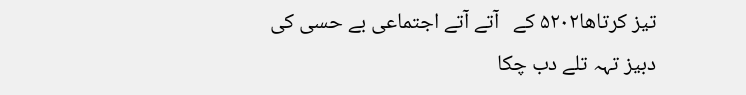تیز کرتاھا۵۲۰۲ کے   آتے آتے اجتماعی بے حسی کی دبیز تہہ تلے دب چکا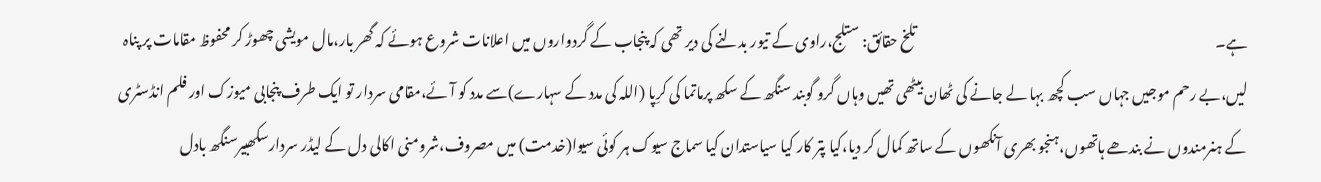ہے۔                                                                                                        تلخ حقائق: ستلج،راوی کے تیور بدلنے کی دیر تھی کہ پنجاب کے گردواروں میں اعلانات شروع ہوئے کہ گھر بار،مال مویشی چھوڑ کر محفوظ مقامات پر پناہ لیں،بے رحم موجیں جہاں سب کچھ بہا لے جانے کی ٹھان بیٹھی تھیں وہاں گرو گوبند سنگھ کے سکھ پرماتما کی کرِپا (اللہ کی مدد کے سہارے)سے مدد کو آئے،مقامی سردار تو ایک طرف پنجابی میوزک اور فلم انڈسٹری کے ہنرمندوں نے بندھے ہاتھوں،ہنجو بھری آنکھوں کے ساتھ کمال کر دیا،کیا پتر کار کیا سیاستدان کیا سماج سیوک ہر کوئی سیوا(خدمت) میں مصروف،شرومنی اکالی دل کے لیڈر سردارسکھبیرسنگھ بادل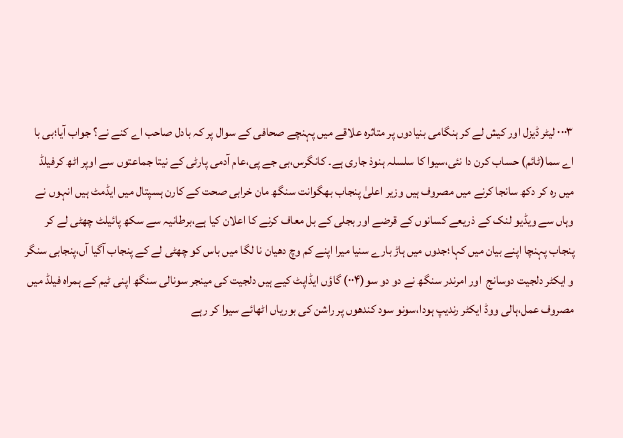۰۰۰۳ لیٹر ڈیزل اور کیش لے کر ہنگامی بنیادوں پر متاثرہ علاقے میں پہنچے صحافی کے سوال پر کہ بادل صاحب اے کنے نے؟ جواب آیا؛بی با اے سما(ٹائم) حساب کرن دا نئی،سیوا کا سلسلہ ہنوذ جاری ہے۔ کانگرس،بی جے پی،عام آدمی پارٹی کے نیتا جماعتوں سے اوپر اٹھ کرفیلڈ میں رہ کر دکھ سانجا کرنے میں مصروف ہیں وزیر اعلیٰ پنجاب بھگوانت سنگھ مان خرابی صحت کے کارن ہسپتال میں ایڈمٹ ہیں انہوں نے وہاں سے ویڈیو لنک کے ذریعے کسانوں کے قرضے اور بجلی کے بل معاف کرنے کا اعلان کیا ہے،برطانیہ سے سکھ پائیلٹ چھٹی لے کر پنجاب پہنچا اپنے بیان میں کہا؛جدوں میں ہاڑ بارے سنیا میرا اپنے کم وچ دھیان نا لگا میں باس کو چھٹی لے کے پنجاب آگیا آں،پنجابی سنگر و ایکٹر دلجیت دوسانج  اور امرندر سنگھ نے دو دو سو(۰۰۴) گاؤں ایڈاپٹ کیے ہیں دلجیت کی مینجر سونالی سنگھ اپنی ٹیم کے ہمراہ فیلڈ میں مصروف عمل،ہالی ووڈ ایکٹر رندیپ ہودا،سونو سود کندھوں پر راشن کی بوریاں اٹھائے سیوا کر رہے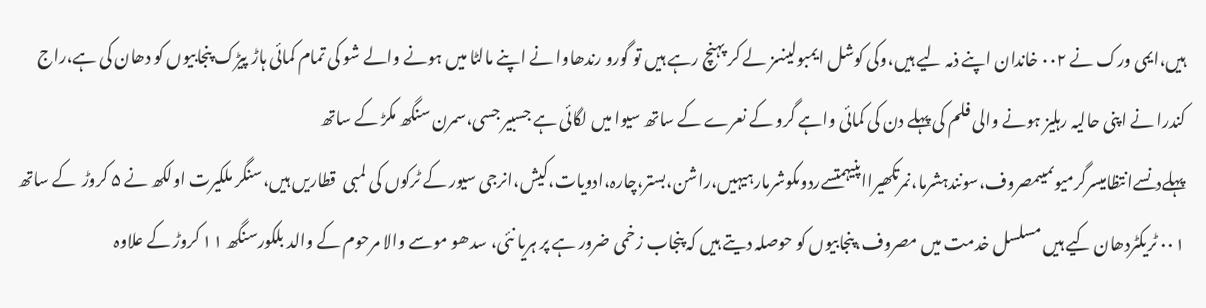ہیں،ایمی ورک نے ۰۰۲ خاندان اپنے ذمہ لیے ہیں،وکی کوشل ایمبولینسز لے کر پہنچ رہے ہیں تو گورو رندھاوا نے اپنے مالٹا میں ہونے والے شو کی تمام کمائی ہاڑ پیڑک پنجابیوں کو دھان کی ہے،راج کندرا نے اپنی حالیہ رہلیز ہونے والی فلم کی پہلے دن کی کمائی واہے گرو کے نعرے کے ساتھ سیوا میں لگائی ہے جسبیر جسی،سمرن سنگھ مکڑ کے ساتھ پہلےدنسےانتظامیسرگرمیوںمیںمصروف،سونندہشرما،نمرتکھیرااپنیہمتسےردوںکوشرمارہیہیں،راشن،بستر،چارہ،ادویات،کیش،انرجی سیور کے ٹرکوں کی لمبی  قطاریں ہیں،سنگر ملکیرت اولکھ نے ۵ کروڑ  کے ساتھ ۰۰۱ ٹریکٹردھان کیے ہیں مسلسل خدمت میں مصروف،پنجابیوں کو حوصلہ دیتے ہیں کہ پنجاب زخمی ضرور ہے پر ہریا نئی، سدھو موسے والا مرحوم کے والد بلکورسنگھ ۱۱ کروڑ کے علاوہ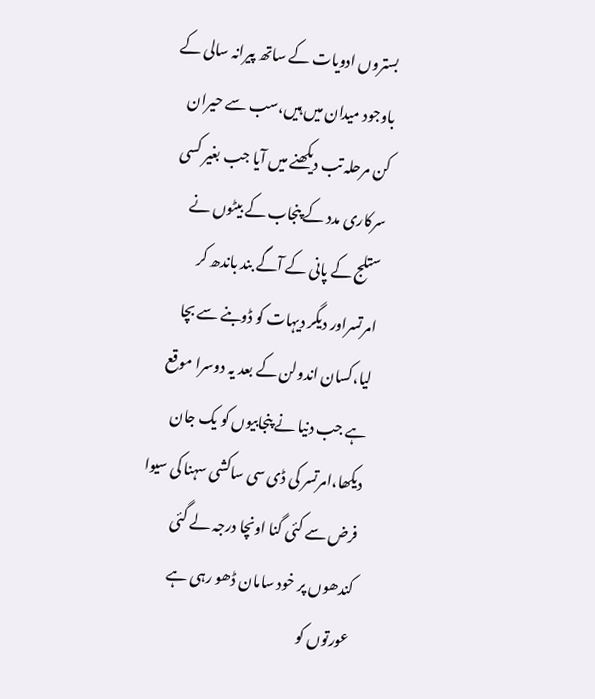بستروں ادویات کے ساتھ پیرانہ سالی کے باوجود میدان میں ہیں،سب سے حیران کن مرحلہ تب دیکھنے میں آیا جب بغیر کسی سرکاری مدد کے پنجاب کے بیٹوں نے ستلج کے پانی کے آگے بند باندھ کر امرتسراور دیگر دیہات کو ڈوبنے سے بچا لیا،کسان اندولن کے بعد یہ دوسرا موقع ہے جب دنیا نے پنجابیوں کو یک جان دیکھا،امرتسر کی ڈی سی ساکشی سہنا کی سیوا فرض سے کئی گنا اونچا درجہ لے گئی کندھوں پر خود سامان ڈھو رہی ہے عورتوں کو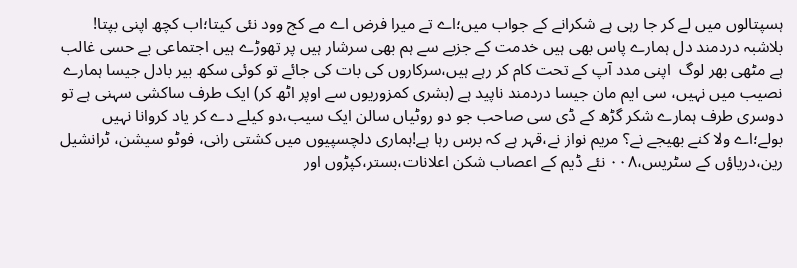ہسپتالوں میں لے کر جا رہی ہے شکرانے کے جواب میں؛اے تے میرا فرض اے مے کج وود نئی کیتا؛اب کچھ اپنی بپتا! بلاشبہ دردمند دل ہمارے پاس بھی ہیں خدمت کے جزبے سے ہم بھی سرشار ہیں پر تھوڑے ہیں اجتماعی بے حسی غالب ہے مٹھی بھر لوگ  اپنی مدد آپ کے تحت کام کر رہے ہیں،سرکاروں کی بات کی جائے تو کوئی سکھ بیر بادل جیسا ہمارے نصیب میں نہیں، سی ایم مان جیسا دردمند ناپید ہے (بشری کمزوریوں سے اوپر اٹھ کر) ایک طرف ساکشی سہنی ہے تو دوسری طرف ہمارے شکر گڑھ کے ڈی سی صاحب جو دو روٹیاں سالن ایک سیب،دو کیلے دے کر یاد کروانا نہیں بولے؛اے ولا کنے بھیجے نے؟ مریم نواز نے،قہر ہے کہ برس رہا ہے!ہماری دلچسپیوں میں کشتی رانی، فوٹو سیشن، ٹرانشیل رین،دریاؤں کے سٹریس،۰۰۸ نئے ڈیم کے اعصاب شکن اعلانات،بستر،کپڑوں اور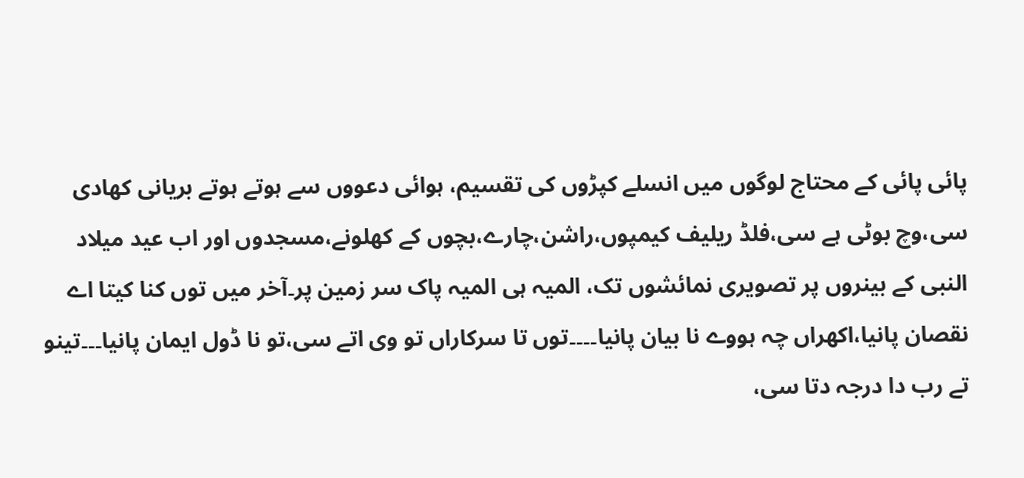پائی پائی کے محتاج لوگوں میں انسلے کپڑوں کی تقسیم، ہوائی دعووں سے ہوتے ہوتے بریانی کھادی سی،وچ بوٹی ہے سی،فلڈ ریلیف کیمپوں،راشن،چارے،بچوں کے کھلونے،مسجدوں اور اب عید میلاد النبی کے بینروں پر تصویری نمائشوں تک، المیہ ہی المیہ پاک سر زمین پر۔آخر میں توں کنا کیتا اے نقصان پانیا،اکھراں چہ ہووے نا بیان پانیا۔۔۔۔توں تا سرکاراں تو وی اتے سی،تو نا ڈول ایمان پانیا۔۔۔تینو تے رب دا درجہ دتا سی،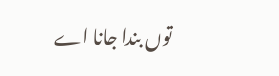توں بندا جانا اے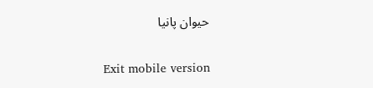حیوان پانیا

Exit mobile version